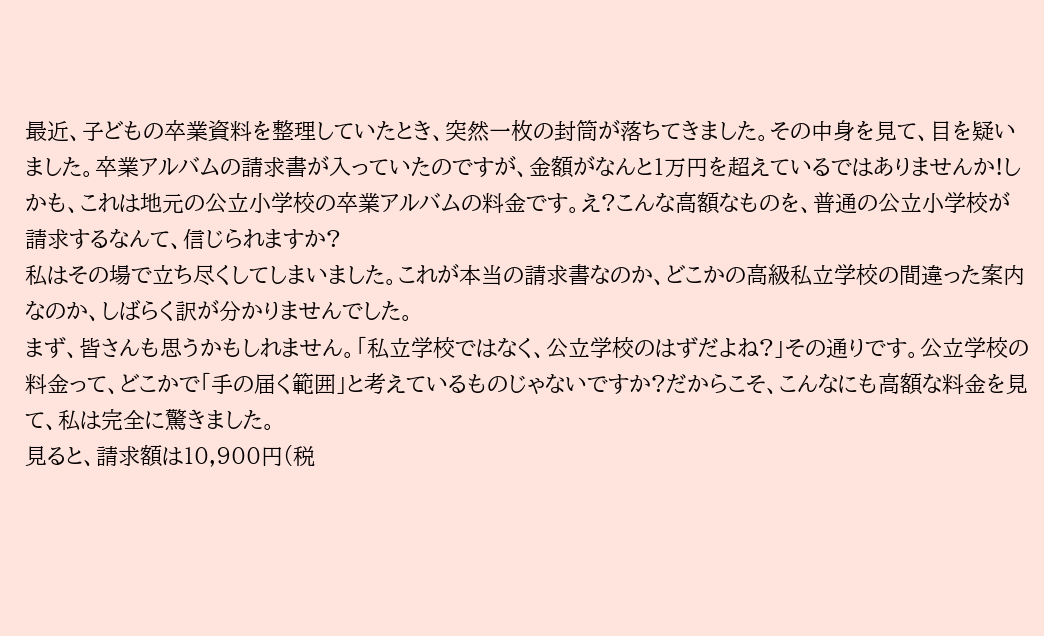最近、子どもの卒業資料を整理していたとき、突然一枚の封筒が落ちてきました。その中身を見て、目を疑いました。卒業アルバムの請求書が入っていたのですが、金額がなんと1万円を超えているではありませんか!しかも、これは地元の公立小学校の卒業アルバムの料金です。え?こんな高額なものを、普通の公立小学校が請求するなんて、信じられますか?
私はその場で立ち尽くしてしまいました。これが本当の請求書なのか、どこかの高級私立学校の間違った案内なのか、しばらく訳が分かりませんでした。
まず、皆さんも思うかもしれません。「私立学校ではなく、公立学校のはずだよね?」その通りです。公立学校の料金って、どこかで「手の届く範囲」と考えているものじゃないですか?だからこそ、こんなにも高額な料金を見て、私は完全に驚きました。
見ると、請求額は10,900円(税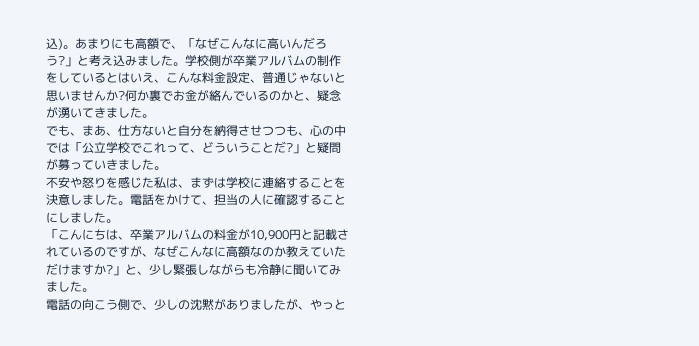込)。あまりにも高額で、「なぜこんなに高いんだろう?」と考え込みました。学校側が卒業アルバムの制作をしているとはいえ、こんな料金設定、普通じゃないと思いませんか?何か裏でお金が絡んでいるのかと、疑念が湧いてきました。
でも、まあ、仕方ないと自分を納得させつつも、心の中では「公立学校でこれって、どういうことだ?」と疑問が募っていきました。
不安や怒りを感じた私は、まずは学校に連絡することを決意しました。電話をかけて、担当の人に確認することにしました。
「こんにちは、卒業アルバムの料金が10,900円と記載されているのですが、なぜこんなに高額なのか教えていただけますか?」と、少し緊張しながらも冷静に聞いてみました。
電話の向こう側で、少しの沈黙がありましたが、やっと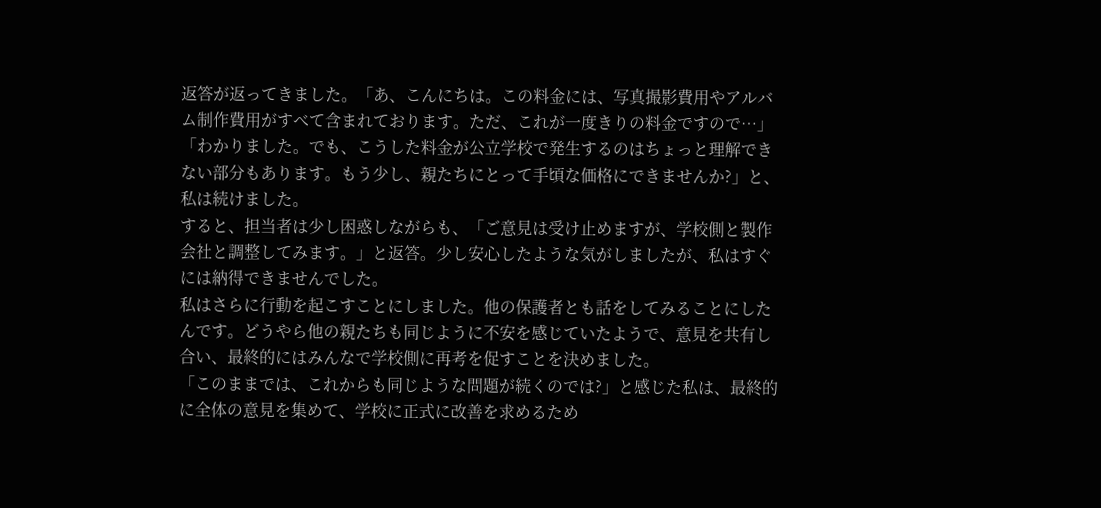返答が返ってきました。「あ、こんにちは。この料金には、写真撮影費用やアルバム制作費用がすべて含まれております。ただ、これが一度きりの料金ですので…」
「わかりました。でも、こうした料金が公立学校で発生するのはちょっと理解できない部分もあります。もう少し、親たちにとって手頃な価格にできませんか?」と、私は続けました。
すると、担当者は少し困惑しながらも、「ご意見は受け止めますが、学校側と製作会社と調整してみます。」と返答。少し安心したような気がしましたが、私はすぐには納得できませんでした。
私はさらに行動を起こすことにしました。他の保護者とも話をしてみることにしたんです。どうやら他の親たちも同じように不安を感じていたようで、意見を共有し合い、最終的にはみんなで学校側に再考を促すことを決めました。
「このままでは、これからも同じような問題が続くのでは?」と感じた私は、最終的に全体の意見を集めて、学校に正式に改善を求めるため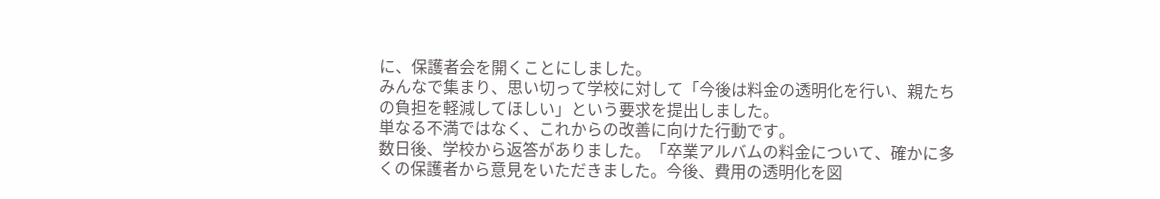に、保護者会を開くことにしました。
みんなで集まり、思い切って学校に対して「今後は料金の透明化を行い、親たちの負担を軽減してほしい」という要求を提出しました。
単なる不満ではなく、これからの改善に向けた行動です。
数日後、学校から返答がありました。「卒業アルバムの料金について、確かに多くの保護者から意見をいただきました。今後、費用の透明化を図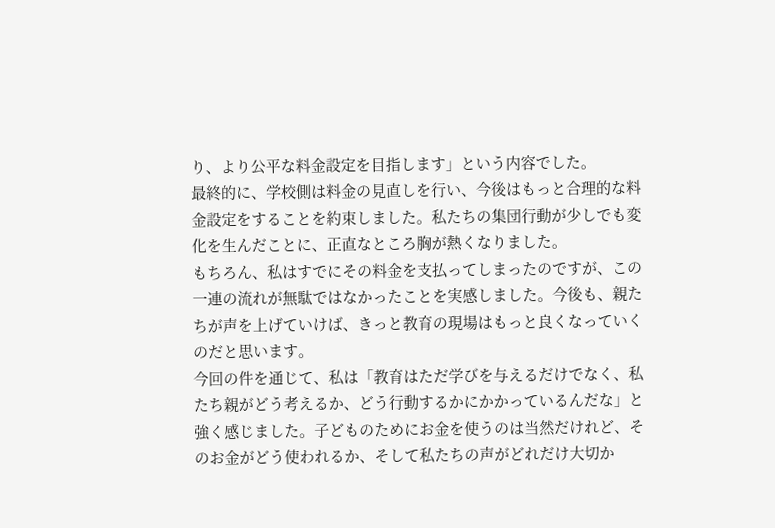り、より公平な料金設定を目指します」という内容でした。
最終的に、学校側は料金の見直しを行い、今後はもっと合理的な料金設定をすることを約束しました。私たちの集団行動が少しでも変化を生んだことに、正直なところ胸が熱くなりました。
もちろん、私はすでにその料金を支払ってしまったのですが、この一連の流れが無駄ではなかったことを実感しました。今後も、親たちが声を上げていけば、きっと教育の現場はもっと良くなっていくのだと思います。
今回の件を通じて、私は「教育はただ学びを与えるだけでなく、私たち親がどう考えるか、どう行動するかにかかっているんだな」と強く感じました。子どものためにお金を使うのは当然だけれど、そのお金がどう使われるか、そして私たちの声がどれだけ大切か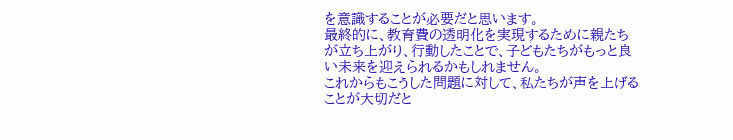を意識することが必要だと思います。
最終的に、教育費の透明化を実現するために親たちが立ち上がり、行動したことで、子どもたちがもっと良い未来を迎えられるかもしれません。
これからもこうした問題に対して、私たちが声を上げることが大切だと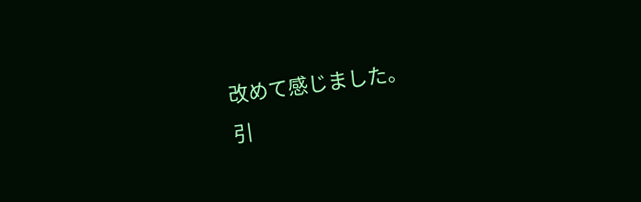改めて感じました。
引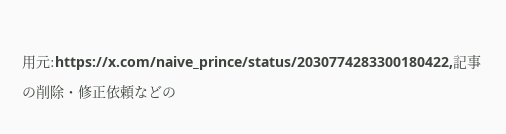用元:https://x.com/naive_prince/status/2030774283300180422,記事の削除・修正依頼などの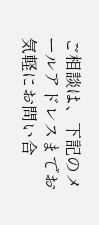ご相談は、下記のメールアドレスまでお気軽にお問い合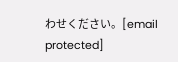わせください。[email protected]